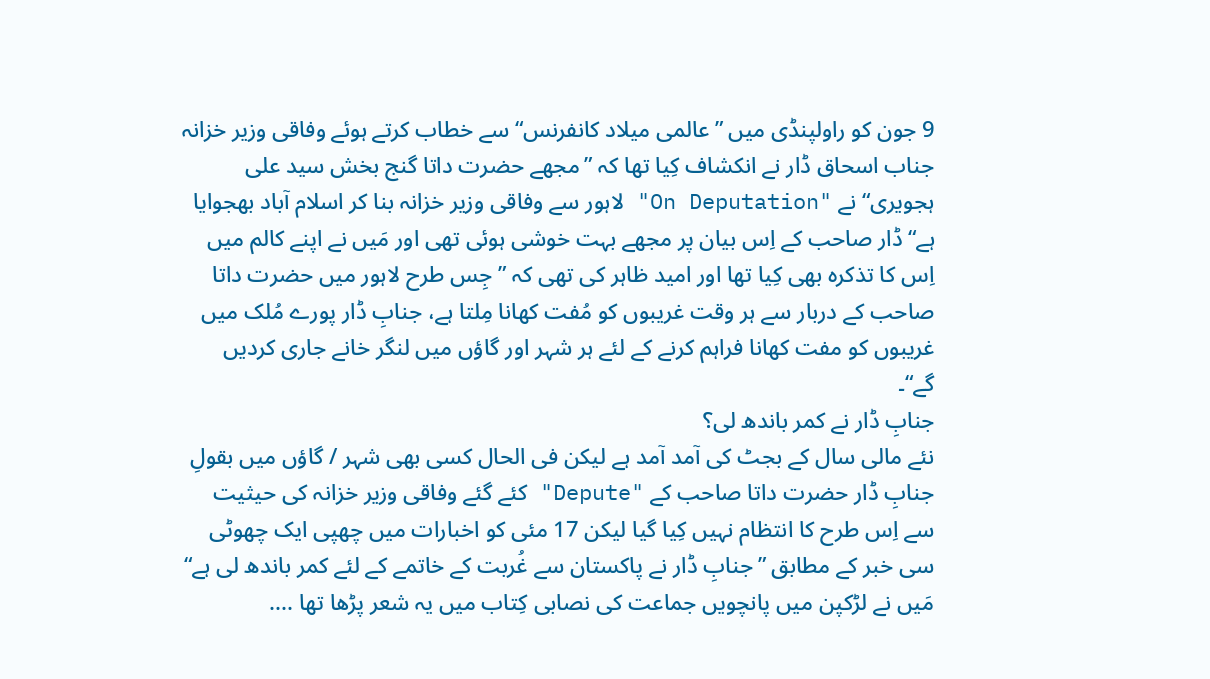9 جون کو راولپنڈی میں ”عالمی میلاد کانفرنس“ سے خطاب کرتے ہوئے وفاقی وزیر خزانہ جناب اسحاق ڈار نے انکشاف کِیا تھا کہ ”مجھے حضرت داتا گنج بخش سید علی ہجویری“ نے "On Deputation" لاہور سے وفاقی وزیر خزانہ بنا کر اسلام آباد بھجوایا ہے“ ڈار صاحب کے اِس بیان پر مجھے بہت خوشی ہوئی تھی اور مَیں نے اپنے کالم میں اِس کا تذکرہ بھی کِیا تھا اور امید ظاہر کی تھی کہ ”جِس طرح لاہور میں حضرت داتا صاحب کے دربار سے ہر وقت غریبوں کو مُفت کھانا مِلتا ہے، جنابِ ڈار پورے مُلک میں غریبوں کو مفت کھانا فراہم کرنے کے لئے ہر شہر اور گاؤں میں لنگر خانے جاری کردیں گے“۔
جنابِ ڈار نے کمر باندھ لی؟
نئے مالی سال کے بجٹ کی آمد آمد ہے لیکن فی الحال کسی بھی شہر / گاؤں میں بقولِ جنابِ ڈار حضرت داتا صاحب کے "Depute" کئے گئے وفاقی وزیر خزانہ کی حیثیت سے اِس طرح کا انتظام نہیں کِیا گیا لیکن 17 مئی کو اخبارات میں چھپی ایک چھوٹی سی خبر کے مطابق ”جنابِ ڈار نے پاکستان سے غُربت کے خاتمے کے لئے کمر باندھ لی ہے“ مَیں نے لڑکپن میں پانچویں جماعت کی نصابی کِتاب میں یہ شعر پڑھا تھا ....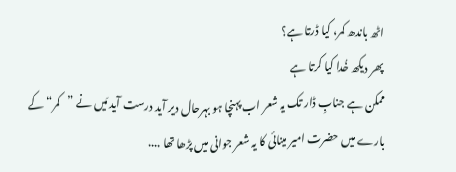اٹھ باندھ کمر، کیا ڈرتا ہے؟
پھر دیکھ خُدا کیا کرتا ہے
ممکن ہے جنابِ ڈار تک یہ شعر اب پہنچا ہو بہرحال دیر آید درست آید مَیں نے ”کمر“ کے بارے میں حضرت امیر مینائی کا یہ شعر جوانی میں پڑھا تھا ....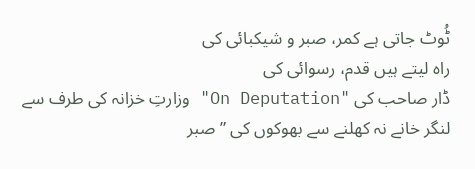ٹُوٹ جاتی ہے کمر، صبر و شیکبائی کی
راہ لیتے ہیں قدم، رسوائی کی
ڈار صاحب کی "On Deputation" وزارتِ خزانہ کی طرف سے لنگر خانے نہ کھلنے سے بھوکوں کی ”صبر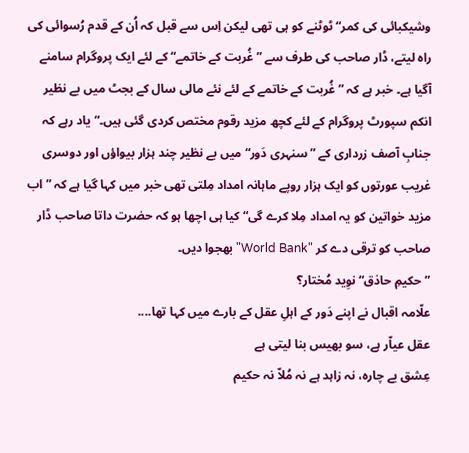وشیکبائی کی کمر“ ٹوٹنے کو ہی تھی لیکن اِس سے قبل کہ اُن کے قدم رُسوائی کی راہ لیتے، ڈار صاحب کی طرف سے ”غُربت کے خاتمے“ کے لئے ایک پروگرام سامنے آگیا ہے۔ خبر ہے کہ ”غُربت کے خاتمے کے لئے نئے مالی سال کے بجٹ میں بے نظیر انکم سپورٹ پروگرام کے لئے کچھ مزید رقوم مختص کردی گئی ہیں۔“ یاد رہے کہ جنابِ آصف زرداری کے ”سنہری دَور“ میں بے نظیر چند ہزار بیواؤں اور دوسری غریب عورتوں کو ایک ہزار روپے ماہانہ امداد مِلتی تھی خبر میں کہا گیا ہے کہ ”اب مزید خواتین کو یہ امداد مِلا کرے گی“ کیا ہی اچھا ہو کہ حضرت داتا صاحب ڈار صاحب کو ترقی دے کر "World Bank" بھجوا دیں۔
”حکیمِ حاذق“ نوِید مُختار؟
علّامہ اقبال نے اپنے دَور کے اہلِ عقل کے بارے میں کہا تھا....
عقل عیاّر ہے، سو بھیس بنا لیتی ہے
عِشق بے چارہ، نہ زاہد ہے نہ مُلاّ نہ حکیم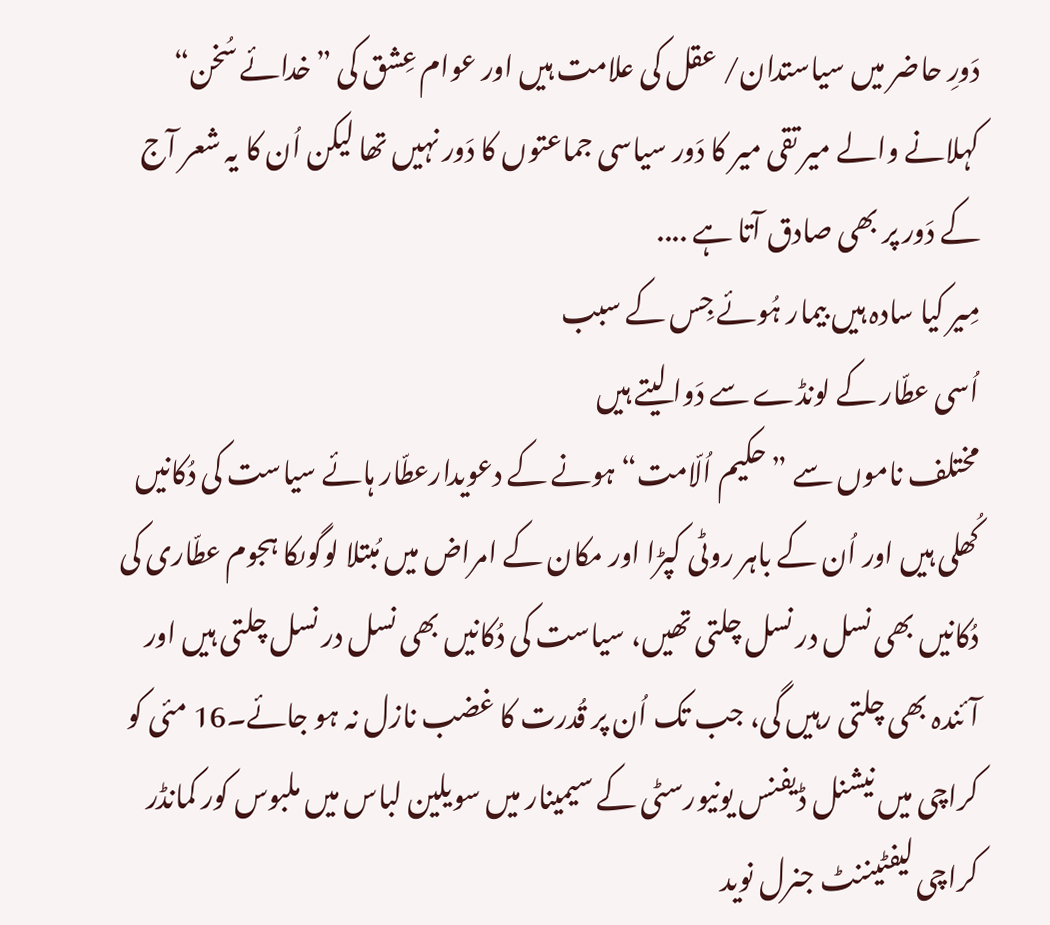دَورِ حاضر میں سیاستدان/ عقل کی علامت ہیں اور عوام عِشق کی ”خدائے سُخن“ کہلانے والے میر تقی میر کا دَور سیاسی جماعتوں کا دَور نہیں تھا لیکن اُن کا یہ شعر آج کے دَور پر بھی صادق آتا ہے ....
مِیر کیا سادہ ہیں بیمار ہُوئے جِس کے سبب
اُسی عطّار کے لونڈے سے دَوا لیتے ہیں
مختلف ناموں سے ”حکیم اُلّامت“ ہونے کے دعویدارعطّار ہائے سیاست کی دُکانیں کُھلی ہیں اور اُن کے باہر روٹی کپڑا اور مکان کے امراض میں مُبتلا لوگوںکا ہجوم عطّاری کی دُکانیں بھی نسل در نسل چلتی تھیں، سیاست کی دُکانیں بھی نسل در نسل چلتی ہیں اور آئندہ بھی چلتی رہیں گی، جب تک اُن پر قُدرت کا غضب نازل نہ ہو جائے۔16 مئی کو کراچی میں نیشنل ڈیفنس یونیورسٹی کے سیمینار میں سویلین لباس میں ملبوس کور کمانڈر کراچی لیفٹیننٹ جنرل نوید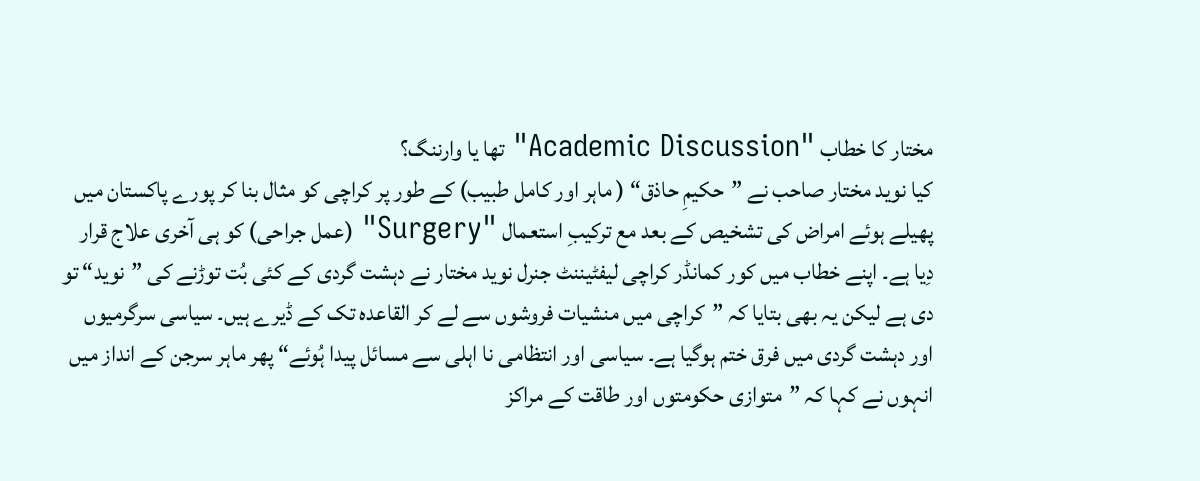مختار کا خطاب "Academic Discussion" تھا یا وارننگ؟
کیا نوید مختار صاحب نے ”حکیمِ حاذق“ ( ماہر اور کامل طبیب) کے طور پر کراچی کو مثال بنا کر پورے پاکستان میں پھیلے ہوئے امراض کی تشخیص کے بعد مع ترکیبِ استعمال "Surgery" (عمل جراحی) کو ہی آخری علاج قرار دِیا ہے۔ اپنے خطاب میں کور کمانڈر کراچی لیفٹیننٹ جنرل نوید مختار نے دہشت گردی کے کئی بُت توڑنے کی ”نوید“ تو دی ہے لیکن یہ بھی بتایا کہ ”کراچی میں منشیات فروشوں سے لے کر القاعدہ تک کے ڈیرے ہیں۔ سیاسی سرگرمیوں اور دہشت گردی میں فرق ختم ہوگیا ہے۔ سیاسی اور انتظامی نا اہلی سے مسائل پیدا ہُوئے“ پھر ماہر سرجن کے انداز میں انہوں نے کہا کہ ”متوازی حکومتوں اور طاقت کے مراکز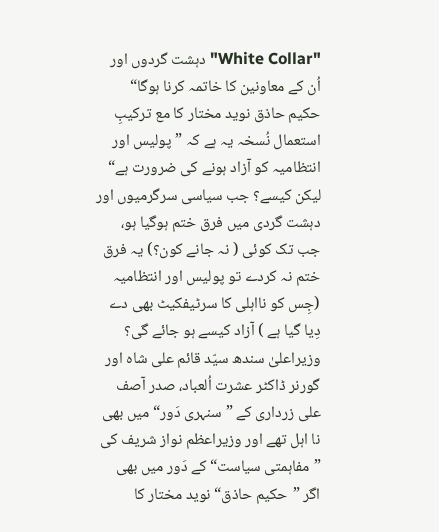"White Collar" دہشت گردوں اور اُن کے معاونین کا خاتمہ کرنا ہوگا“
حکیم حاذق نوید مختار کا مع ترکیبِ استعمال نُسخہ یہ ہے کہ ”پولیس اور انتظامیہ کو آزاد ہونے کی ضرورت ہے“ لیکن کیسے؟ جب سیاسی سرگرمیوں اور دہشت گردی میں فرق ختم ہوگیا ہو، جب تک کوئی ( نہ جانے کون؟) یہ فرق ختم نہ کردے تو پولیس اور انتظامیہ (جِس کو نااہلی کا سرٹیفکیٹ بھی دے دِیا گیا ہے ) آزاد کیسے ہو جائے گی؟ وزیراعلیٰ سندھ سیّد قائم علی شاہ اور گورنر ڈاکٹر عشرت اُلعباد، صدر آصف علی زرداری کے ”سنہری دَور“ میں بھی نا اہل تھے اور وزیراعظم نواز شریف کی ”مفاہمتی سیاست“ کے دَور میں بھی اگر ”حکیم حاذق“ نوید مختار کا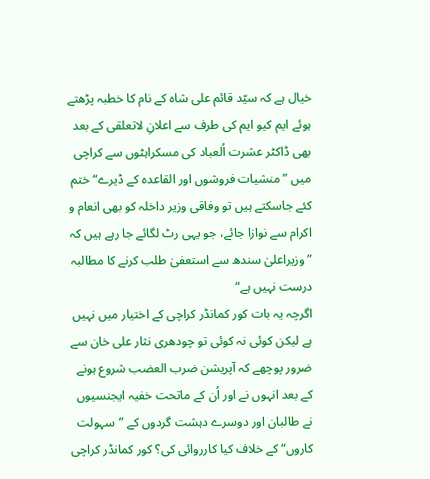خیال ہے کہ سیّد قائم علی شاہ کے نام کا خطبہ پڑھتے ہوئے ایم کیو ایم کی طرف سے اعلانِ لاتعلقی کے بعد بھی ڈاکٹر عشرت اُلعباد کی مسکراہٹوں سے کراچی میں ”منشیات فروشوں اور القاعدہ کے ڈیرے“ ختم کئے جاسکتے ہیں تو وفاقی وزیر داخلہ کو بھی انعام و اکرام سے نوازا جائے، جو یہی رٹ لگائے جا رہے ہیں کہ ”وزیراعلیٰ سندھ سے استعفیٰ طلب کرنے کا مطالبہ درست نہیں ہے“
اگرچہ یہ بات کور کمانڈر کراچی کے اختیار میں نہیں ہے لیکن کوئی نہ کوئی تو چودھری نثار علی خان سے ضرور پوچھے کہ آپریشن ضرب العضب شروع ہونے کے بعد انہوں نے اور اُن کے ماتحت خفیہ ایجنسیوں نے طالبان اور دوسرے دہشت گردوں کے ”سہولت کاروں“ کے خلاف کیا کارروائی کی؟ کور کمانڈر کراچی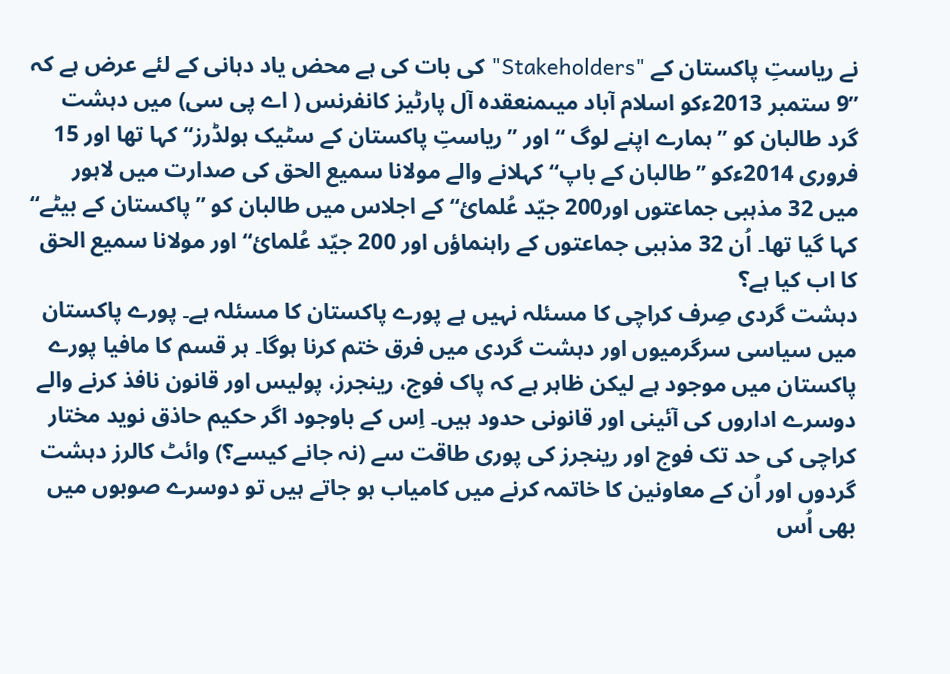نے ریاستِ پاکستان کے "Stakeholders" کی بات کی ہے محض یاد دہانی کے لئے عرض ہے کہ ”9 ستمبر 2013ءکو اسلام آباد میںمنعقدہ آل پارٹیز کانفرنس ( اے پی سی) میں دہشت گرد طالبان کو ”ہمارے اپنے لوگ “ اور ”ریاستِ پاکستان کے سٹیک ہولڈرز“ کہا تھا اور 15 فروری 2014ءکو ”طالبان کے باپ“ کہلانے والے مولانا سمیع الحق کی صدارت میں لاہور میں 32 مذہبی جماعتوں اور200 جیّد عُلمائ“ کے اجلاس میں طالبان کو ”پاکستان کے بیٹے“ کہا گیا تھا۔ اُن 32 مذہبی جماعتوں کے راہنماؤں اور 200 جیّد عُلمائ“ اور مولانا سمیع الحق کا اب کیا ہے؟
دہشت گردی صِرف کراچی کا مسئلہ نہیں ہے پورے پاکستان کا مسئلہ ہے۔ پورے پاکستان میں سیاسی سرگرمیوں اور دہشت گردی میں فرق ختم کرنا ہوگا۔ ہر قسم کا مافیا پورے پاکستان میں موجود ہے لیکن ظاہر ہے کہ پاک فوج، رینجرز، پولیس اور قانون نافذ کرنے والے دوسرے اداروں کی آئینی اور قانونی حدود ہیں۔ اِس کے باوجود اگر حکیم حاذق نوید مختار کراچی کی حد تک فوج اور رینجرز کی پوری طاقت سے (نہ جانے کیسے؟) وائٹ کالرز دہشت گردوں اور اُن کے معاونین کا خاتمہ کرنے میں کامیاب ہو جاتے ہیں تو دوسرے صوبوں میں بھی اُس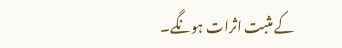کے مثبت اثرات ہونگے۔